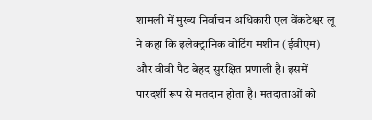शामली में मुख्य निर्वाचन अधिकारी एल वेंकटेश्वर लू ने कहा कि इलेक्ट्रानिक वोटिंग मशीन (ईवीएम) और वीवी पैट बेहद सुरक्षित प्रणाली है। इसमें पारदर्शी रूप से मतदान होता है। मतदाताओं को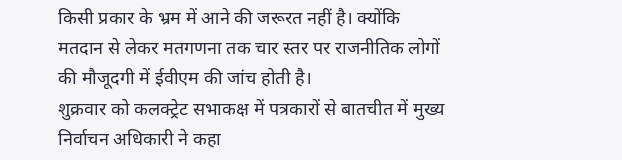किसी प्रकार के भ्रम में आने की जरूरत नहीं है। क्योंकि मतदान से लेकर मतगणना तक चार स्तर पर राजनीतिक लोगों की मौजूदगी में ईवीएम की जांच होती है।
शुक्रवार को कलक्ट्रेट सभाकक्ष में पत्रकारों से बातचीत में मुख्य निर्वाचन अधिकारी ने कहा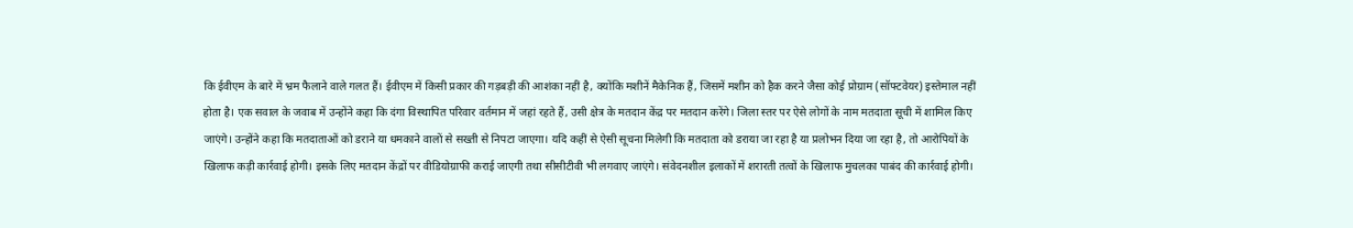कि ईवीएम के बारे में भ्रम फैलाने वाले गलत हैं। ईवीएम में किसी प्रकार की गड़बड़ी की आशंका नहीं है, क्योंकि मशीनें मैकेनिक हैं, जिसमें मशीन को हैक करने जैसा कोई प्रोग्राम (सॉफ्टवेयर) इस्तेमाल नहीं होता है। एक सवाल के जवाब में उन्होंने कहा कि दंगा विस्थापित परिवार वर्तमान में जहां रहते हैं, उसी क्षेत्र के मतदान केंद्र पर मतदान करेंगे। जिला स्तर पर ऐसे लोगों के नाम मतदाता सूची में शामिल किए जाएंगे। उन्होंने कहा कि मतदाताओं को डराने या धमकाने वालों से सख्ती से निपटा जाएगा। यदि कहीं से ऐसी सूचना मिलेगी कि मतदाता को डराया जा रहा है या प्रलोभन दिया जा रहा है, तो आरोपियों के खिलाफ कड़ी कार्रवाई होगी। इसके लिए मतदान केंद्रों पर वीडियोग्राफी कराई जाएगी तथा सीसीटीवी भी लगवाए जाएंगे। संवेदनशील इलाकों में शरारती तत्वों के खिलाफ मुचलका पाबंद की कार्रवाई होगी।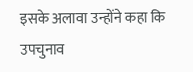इसके अलावा उन्होंने कहा कि उपचुनाव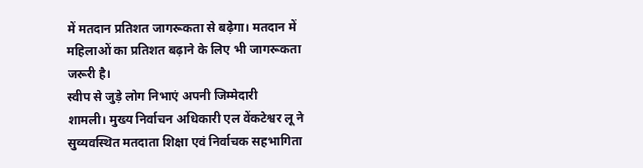में मतदान प्रतिशत जागरूकता से बढ़ेगा। मतदान में महिलाओं का प्रतिशत बढ़ाने के लिए भी जागरूकता जरूरी है।
स्वीप से जुड़े लोग निभाएं अपनी जिम्मेदारी
शामली। मुख्य निर्वाचन अधिकारी एल वेंकटेश्वर लू ने सुव्यवस्थित मतदाता शिक्षा एवं निर्वाचक सहभागिता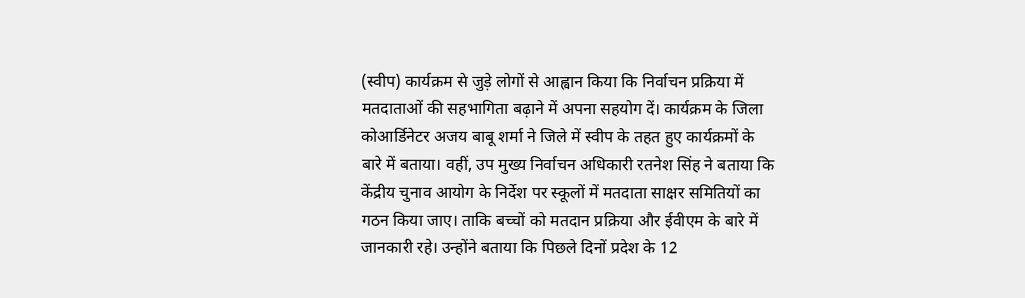(स्वीप) कार्यक्रम से जुड़े लोगों से आह्वान किया कि निर्वाचन प्रक्रिया में मतदाताओं की सहभागिता बढ़ाने में अपना सहयोग दें। कार्यक्रम के जिला कोआर्डिनेटर अजय बाबू शर्मा ने जिले में स्वीप के तहत हुए कार्यक्रमों के बारे में बताया। वहीं, उप मुख्य निर्वाचन अधिकारी रतनेश सिंह ने बताया कि केंद्रीय चुनाव आयोग के निर्देश पर स्कूलों में मतदाता साक्षर समितियों का गठन किया जाए। ताकि बच्चों को मतदान प्रक्रिया और ईवीएम के बारे में जानकारी रहे। उन्होंने बताया कि पिछले दिनों प्रदेश के 12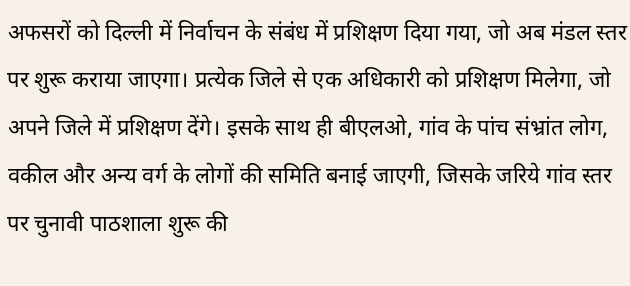अफसरों को दिल्ली में निर्वाचन के संबंध में प्रशिक्षण दिया गया, जो अब मंडल स्तर पर शुरू कराया जाएगा। प्रत्येक जिले से एक अधिकारी को प्रशिक्षण मिलेगा, जो अपने जिले में प्रशिक्षण देंगे। इसके साथ ही बीएलओ, गांव के पांच संभ्रांत लोग, वकील और अन्य वर्ग के लोगों की समिति बनाई जाएगी, जिसके जरिये गांव स्तर पर चुनावी पाठशाला शुरू की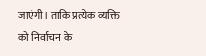जाएंगी। ताकि प्रत्येक व्यक्ति को निर्वाचन के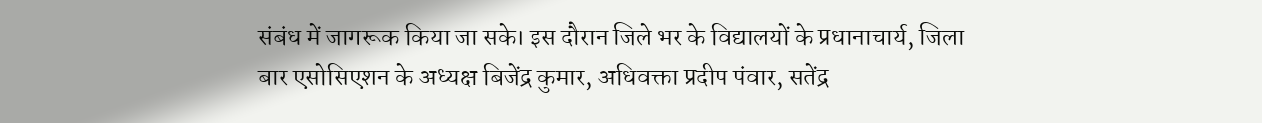संबंध में जागरूक किया जा सके। इस दौरान जिले भर के विद्यालयों के प्रधानाचार्य, जिला बार एसोसिएशन के अध्यक्ष बिजेंद्र कुमार, अधिवक्ता प्रदीप पंवार, सतेंद्र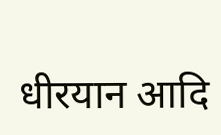धीरयान आदि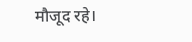मौजूद रहे।